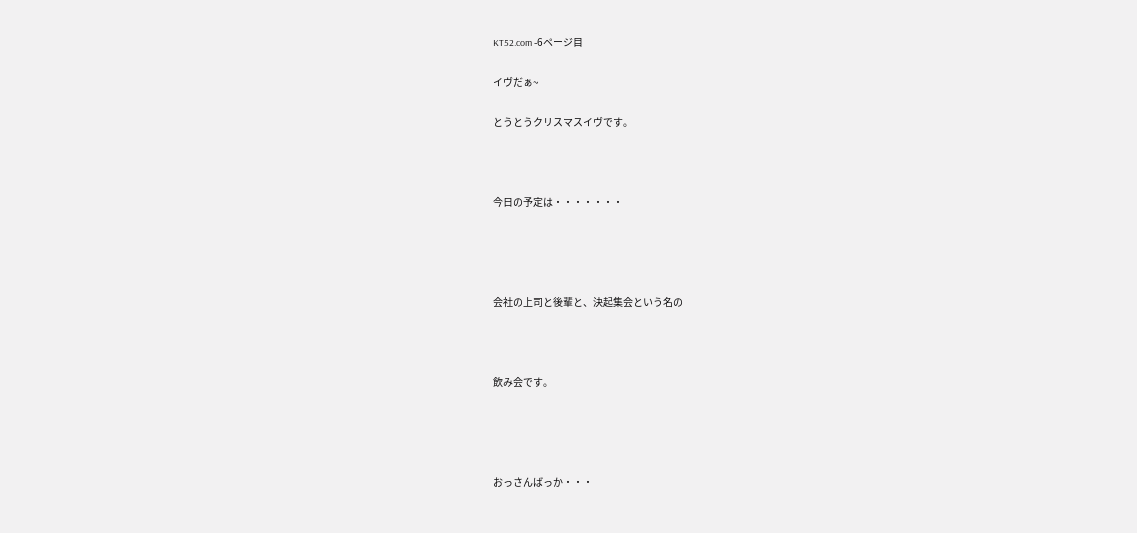KT52.com -6ページ目

イヴだぁ~

とうとうクリスマスイヴです。



今日の予定は・・・・・・・




会社の上司と後輩と、決起集会という名の



飲み会です。




おっさんばっか・・・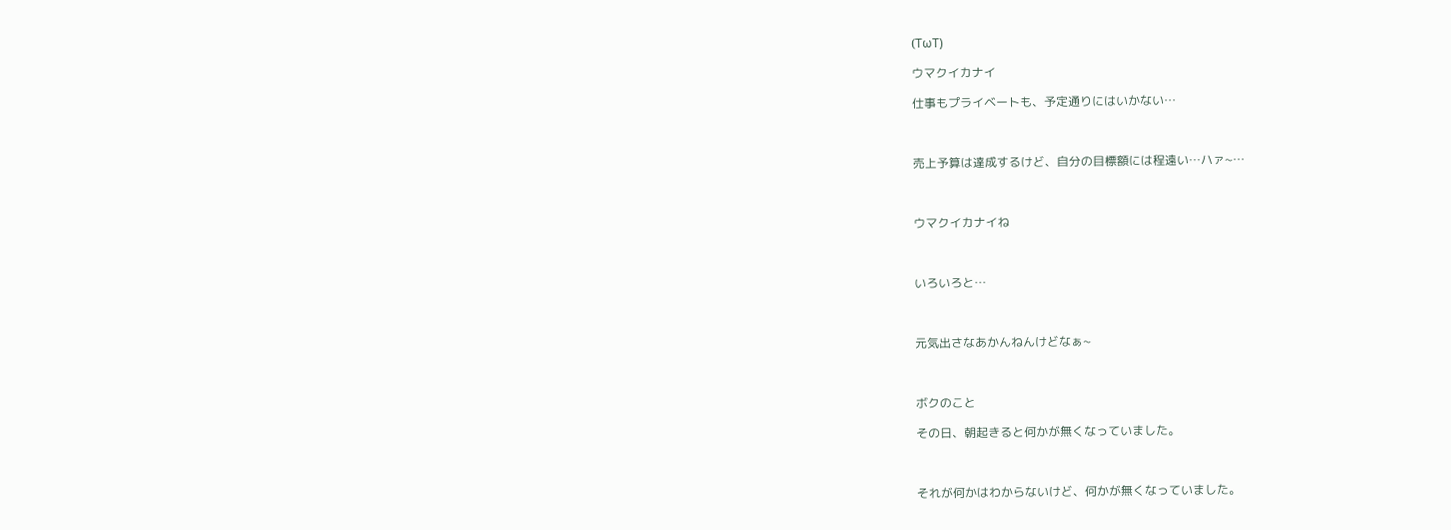(TωT)

ウマクイカナイ

仕事もプライベートも、予定通りにはいかない…



売上予算は達成するけど、自分の目標額には程遠い…ハァ~…



ウマクイカナイね



いろいろと…



元気出さなあかんねんけどなぁ~



ボクのこと

その日、朝起きると何かが無くなっていました。



それが何かはわからないけど、何かが無くなっていました。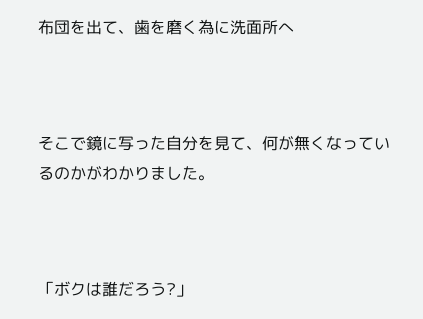布団を出て、歯を磨く為に洗面所へ



そこで鏡に写った自分を見て、何が無くなっているのかがわかりました。



「ボクは誰だろう?」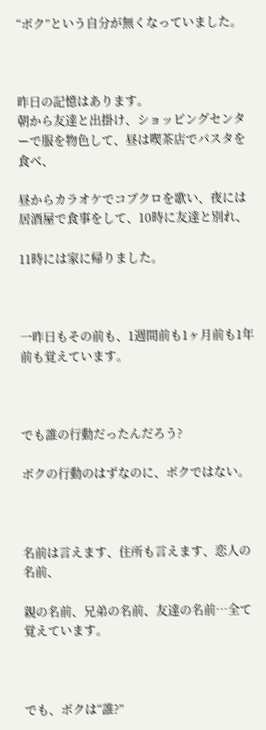“ボク”という自分が無くなっていました。



昨日の記憶はあります。
朝から友達と出掛け、ショッピングセンターで服を物色して、昼は喫茶店でパスタを食べ、

昼からカラオケでコブクロを歌い、夜には居酒屋で食事をして、10時に友達と別れ、

11時には家に帰りました。



一昨日もその前も、1週間前も1ヶ月前も1年前も覚えています。



でも誰の行動だったんだろう?

ボクの行動のはずなのに、ボクではない。



名前は言えます、住所も言えます、恋人の名前、

親の名前、兄弟の名前、友達の名前…全て覚えています。



でも、ボクは“誰?”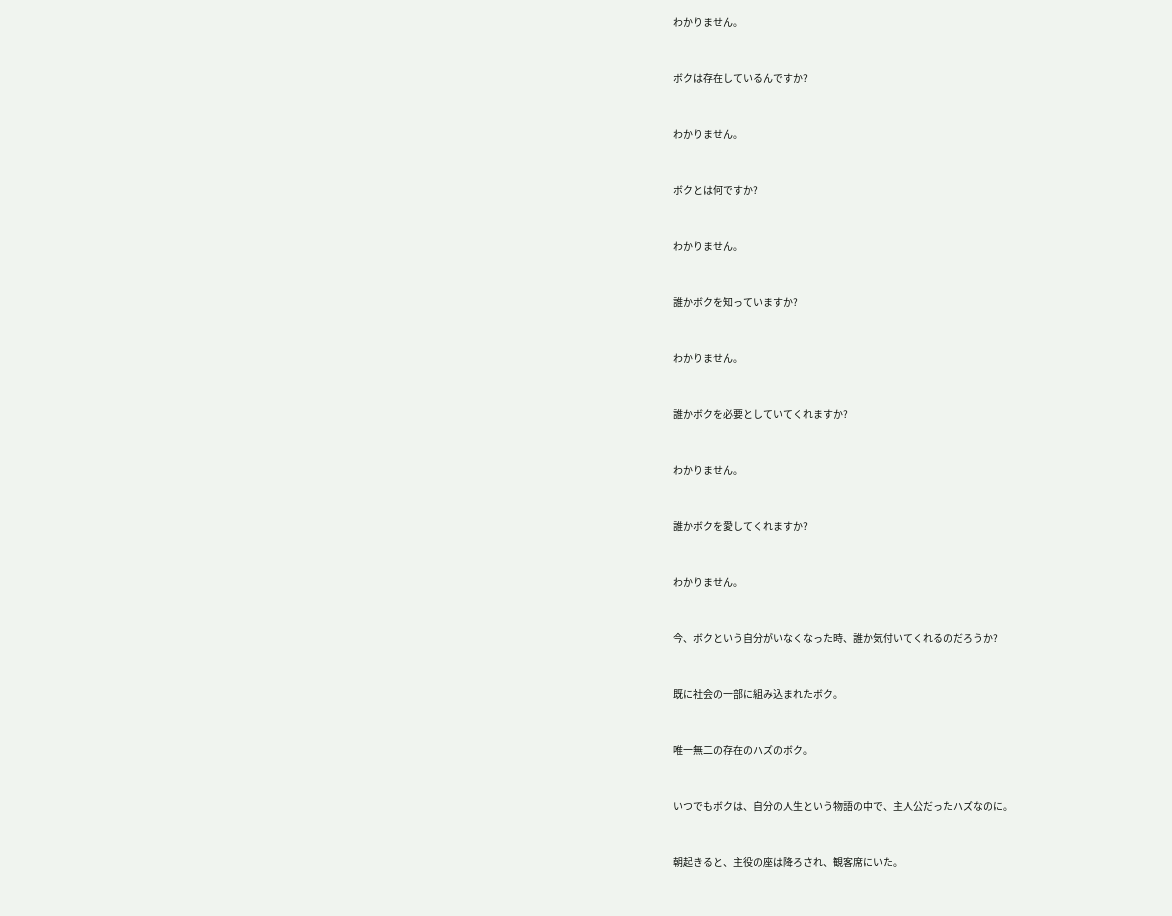わかりません。



ボクは存在しているんですか?



わかりません。



ボクとは何ですか?



わかりません。



誰かボクを知っていますか?



わかりません。



誰かボクを必要としていてくれますか?



わかりません。



誰かボクを愛してくれますか?



わかりません。



今、ボクという自分がいなくなった時、誰か気付いてくれるのだろうか?



既に社会の一部に組み込まれたボク。



唯一無二の存在のハズのボク。



いつでもボクは、自分の人生という物語の中で、主人公だったハズなのに。



朝起きると、主役の座は降ろされ、観客席にいた。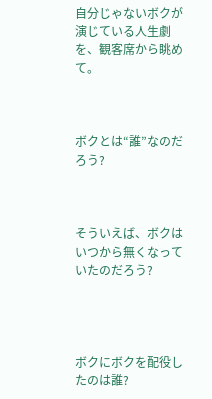自分じゃないボクが演じている人生劇を、観客席から眺めて。



ボクとは“誰”なのだろう?



そういえば、ボクはいつから無くなっていたのだろう?




ボクにボクを配役したのは誰?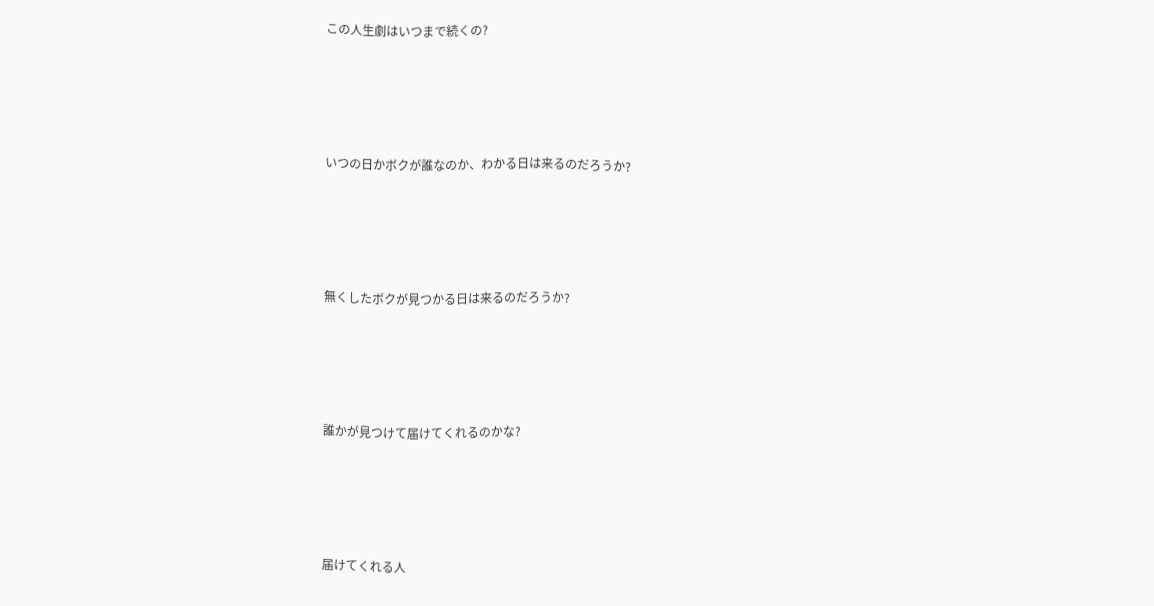この人生劇はいつまで続くの?




いつの日かボクが誰なのか、わかる日は来るのだろうか?




無くしたボクが見つかる日は来るのだろうか?




誰かが見つけて届けてくれるのかな?




届けてくれる人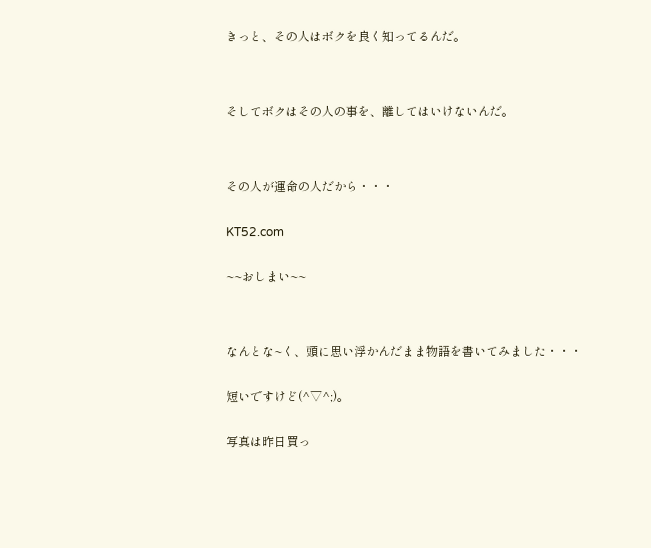きっと、その人はボクを良く知ってるんだ。




そしてボクはその人の事を、離してはいけないんだ。




その人が運命の人だから・・・


KT52.com


~~おしまい~~




なんとな~く、頭に思い浮かんだまま物語を書いてみました・・・


短いですけど(^▽^;)。


写真は昨日買っ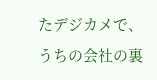たデジカメで、うちの会社の裏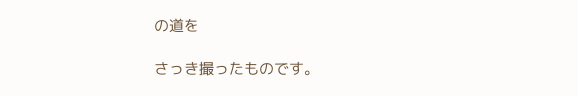の道を

さっき撮ったものです。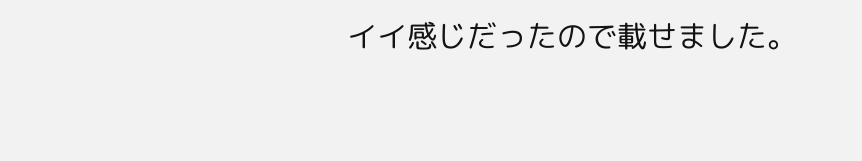イイ感じだったので載せました。